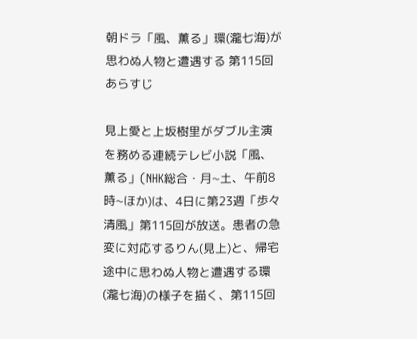朝ドラ「風、薫る」環(瀧七海)が思わぬ人物と遭遇する 第115回あらすじ

見上愛と上坂樹里がダブル主演を務める連続テレビ小説「風、薫る」(NHK総合・月~土、午前8時~ほか)は、4日に第23週「歩々清風」第115回が放送。患者の急変に対応するりん(見上)と、帰宅途中に思わぬ人物と遭遇する環(瀧七海)の様子を描く、第115回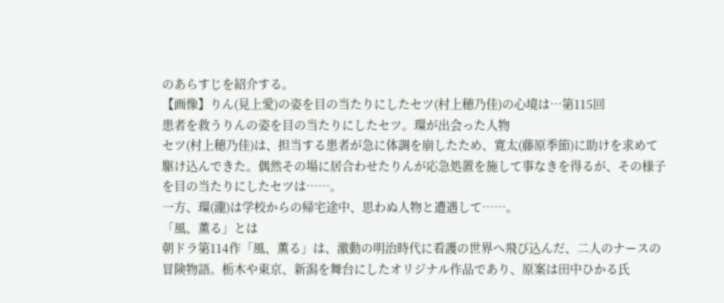のあらすじを紹介する。
【画像】りん(見上愛)の姿を目の当たりにしたセツ(村上穂乃佳)の心境は…第115回
患者を救うりんの姿を目の当たりにしたセツ。環が出会った人物
セツ(村上穂乃佳)は、担当する患者が急に体調を崩したため、寛太(藤原季節)に助けを求めて駆け込んできた。偶然その場に居合わせたりんが応急処置を施して事なきを得るが、その様子を目の当たりにしたセツは……。
一方、環(瀧)は学校からの帰宅途中、思わぬ人物と遭遇して……。
「風、薫る」とは
朝ドラ第114作「風、薫る」は、激動の明治時代に看護の世界へ飛び込んだ、二人のナースの冒険物語。栃木や東京、新潟を舞台にしたオリジナル作品であり、原案は田中ひかる氏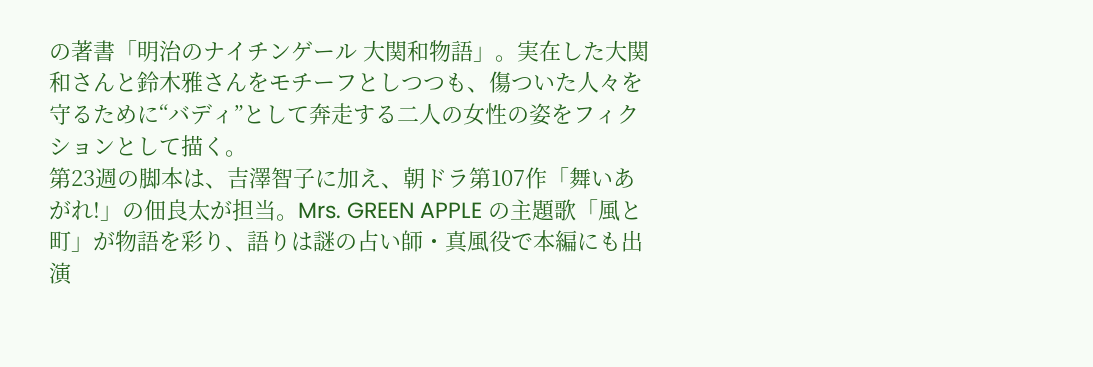の著書「明治のナイチンゲール 大関和物語」。実在した大関和さんと鈴木雅さんをモチーフとしつつも、傷ついた人々を守るために“バディ”として奔走する二人の女性の姿をフィクションとして描く。
第23週の脚本は、吉澤智子に加え、朝ドラ第107作「舞いあがれ!」の佃良太が担当。Mrs. GREEN APPLE の主題歌「風と町」が物語を彩り、語りは謎の占い師・真風役で本編にも出演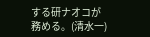する研ナオコが務める。(清水一)